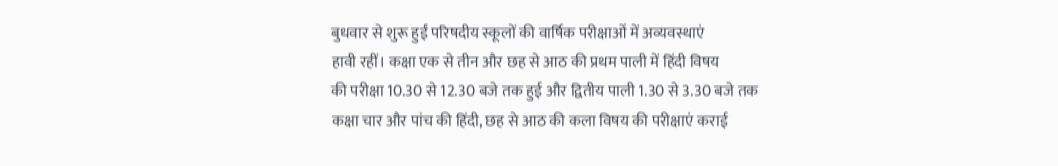बुधवार से शुरू हुईं परिषदीय स्कूलों की वार्षिक परीक्षाओं में अव्यवस्थाएं
हावी रहीं। कक्षा एक से तीन और छह से आठ की प्रथम पाली में हिंदी विषय
की परीक्षा 10.30 से 12.30 बजे तक हुई और द्वितीय पाली 1.30 से 3.30 बजे तक
कक्षा चार और पांच की हिंदी, छह से आठ की कला विषय की परीक्षाएं कराई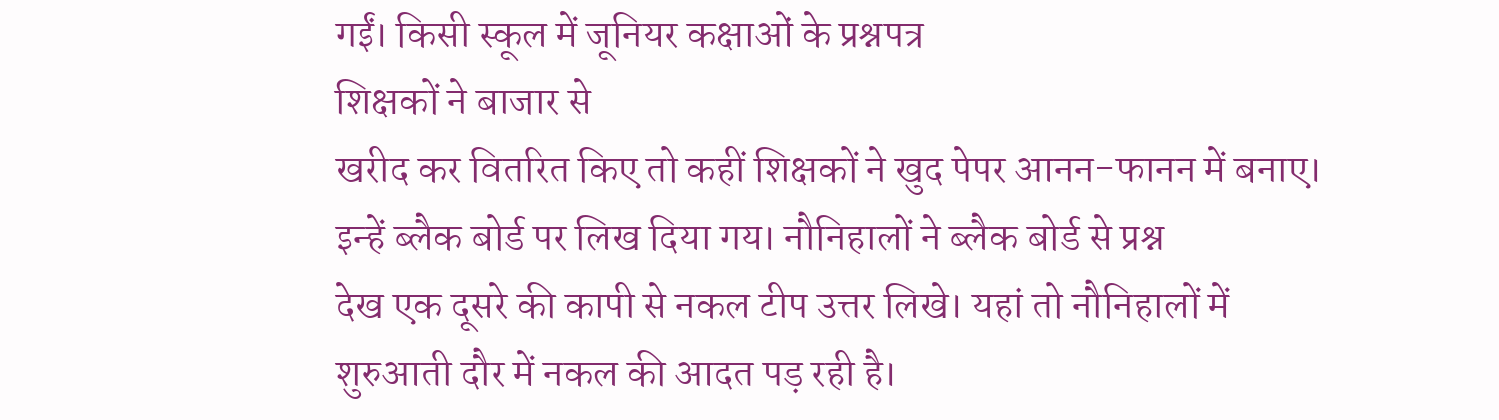गईं। किसी स्कूल में जूनियर कक्षाओं के प्रश्नपत्र
शिक्षकों ने बाजार से
खरीद कर वितरित किए तो कहीं शिक्षकों ने खुद पेपर आनन-फानन में बनाए।
इन्हें ब्लैक बोर्ड पर लिख दिया गय। नौनिहालों ने ब्लैक बोर्ड से प्रश्न
देख एक दूसरे की कापी से नकल टीप उत्तर लिखे। यहां तो नौनिहालों में
शुरुआती दौर में नकल की आदत पड़ रही है।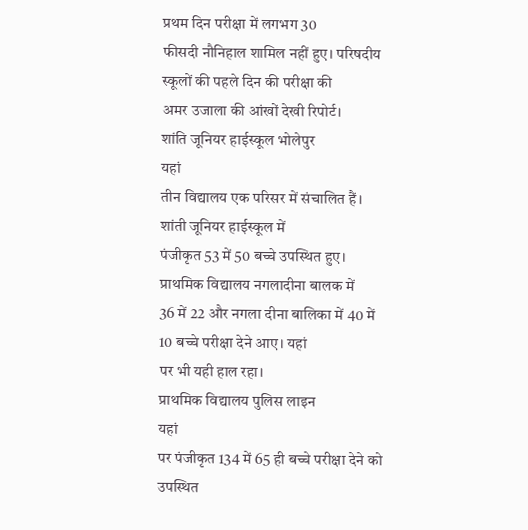प्रथम दिन परीक्षा में लगभग 30
फीसदी नौनिहाल शामिल नहीं हुए। परिषदीय स्कूलों की पहले दिन की परीक्षा की
अमर उजाला की आंखों देखी रिपोर्ट।
शांति जूनियर हाईस्कूल भोलेपुर
यहां
तीन विद्यालय एक परिसर में संचालित हैं। शांती जूनियर हाईस्कूल में
पंजीकृत 53 में 50 बच्चे उपस्थित हुए। प्राथमिक विद्यालय नगलादीना बालक में
36 में 22 और नगला दीना बालिका में 40 में 10 बच्चे परीक्षा देने आए। यहां
पर भी यही हाल रहा।
प्राथमिक विद्यालय पुलिस लाइन
यहां
पर पंजीकृत 134 में 65 ही बच्चे परीक्षा देने को उपस्थित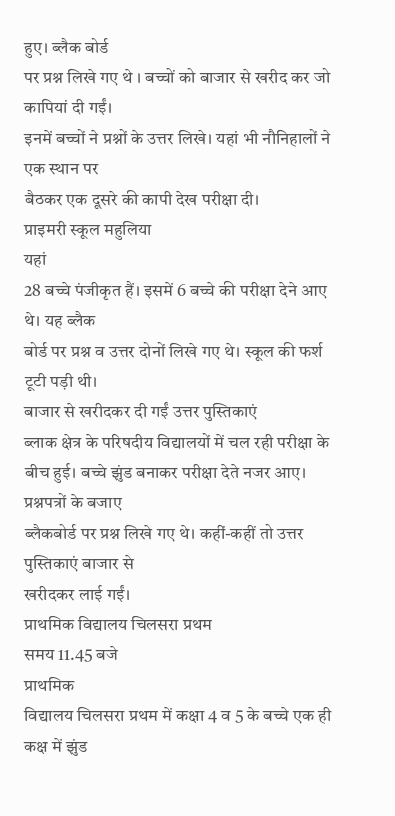हुए। ब्लैक बोर्ड
पर प्रश्न लिखे गए थे । बच्चों को बाजार से खरीद कर जो कापियां दी गईं।
इनमें बच्चों ने प्रश्नों के उत्तर लिखे। यहां भी नौनिहालों ने एक स्थान पर
बैठकर एक दूसरे की कापी देख परीक्षा दी।
प्राइमरी स्कूल महुलिया
यहां
28 बच्चे पंजीकृत हैं। इसमें 6 बच्चे की परीक्षा देने आए थे। यह ब्लैक
बोर्ड पर प्रश्न व उत्तर दोनों लिखे गए थे। स्कूल की फर्श टूटी पड़ी थी।
बाजार से खरीदकर दी गईं उत्तर पुस्तिकाएं
ब्लाक क्षेत्र के परिषदीय विद्यालयों में चल रही परीक्षा के
बीच हुई। बच्चे झुंड बनाकर परीक्षा देते नजर आए। प्रश्नपत्रों के बजाए
ब्लैकबोर्ड पर प्रश्न लिखे गए थे। कहीं-कहीं तो उत्तर पुस्तिकाएं बाजार से
खरीदकर लाई गईं।
प्राथमिक विद्यालय चिलसरा प्रथम
समय 11.45 बजे
प्राथमिक
विद्यालय चिलसरा प्रथम में कक्षा 4 व 5 के बच्चे एक ही कक्ष में झुंड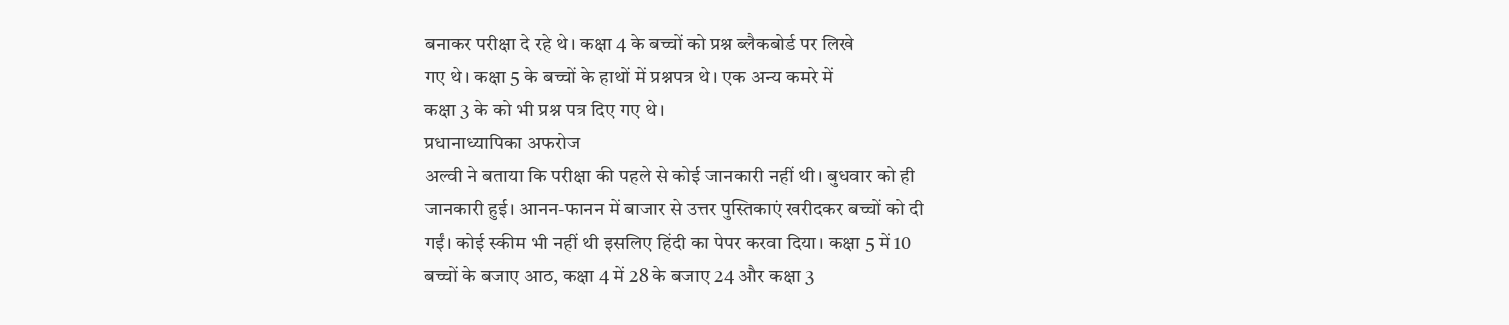बनाकर परीक्षा दे रहे थे। कक्षा 4 के बच्चों को प्रश्न ब्लैकबोर्ड पर लिखे
गए थे। कक्षा 5 के बच्चों के हाथों में प्रश्नपत्र थे। एक अन्य कमरे में
कक्षा 3 के को भी प्रश्न पत्र दिए गए थे।
प्रधानाध्यापिका अफरोज
अल्वी ने बताया कि परीक्षा की पहले से कोई जानकारी नहीं थी। बुधवार को ही
जानकारी हुई। आनन-फानन में बाजार से उत्तर पुस्तिकाएं खरीदकर बच्चों को दी
गईं। कोई स्कीम भी नहीं थी इसलिए हिंदी का पेपर करवा दिया। कक्षा 5 में 10
बच्चों के बजाए आठ, कक्षा 4 में 28 के बजाए 24 और कक्षा 3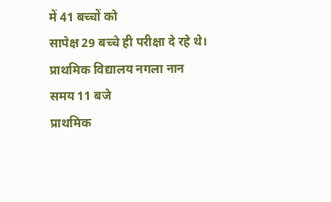में 41 बच्चों को
सापेक्ष 29 बच्चे ही परीक्षा दे रहे थे।
प्राथमिक विद्यालय नगला नान
समय 11 बजे
प्राथमिक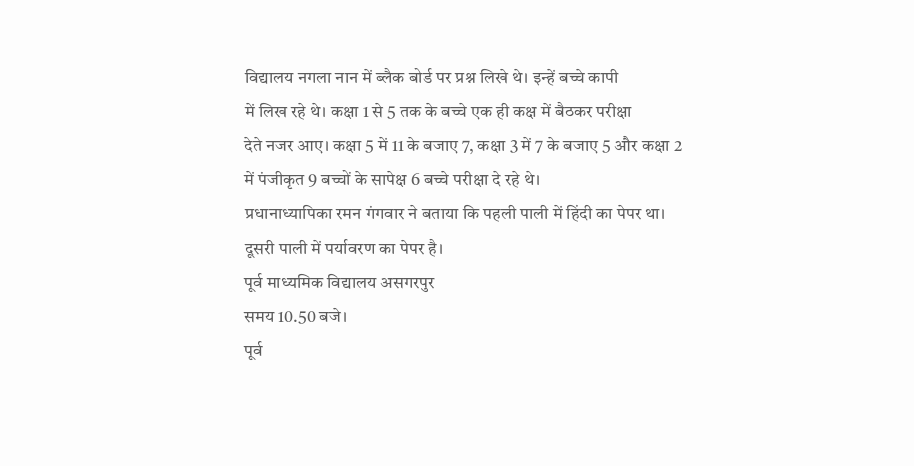विद्यालय नगला नान में ब्लैक बोर्ड पर प्रश्न लिखे थे। इन्हें बच्चे कापी
में लिख रहे थे। कक्षा 1 से 5 तक के बच्चे एक ही कक्ष में बैठकर परीक्षा
देते नजर आए। कक्षा 5 में 11 के बजाए 7, कक्षा 3 में 7 के बजाए 5 और कक्षा 2
में पंजीकृत 9 बच्चों के सापेक्ष 6 बच्चे परीक्षा दे रहे थे।
प्रधानाध्यापिका रमन गंगवार ने बताया कि पहली पाली में हिंदी का पेपर था।
दूसरी पाली में पर्यावरण का पेपर है।
पूर्व माध्यमिक विद्यालय असगरपुर
समय 10.50 बजे।
पूर्व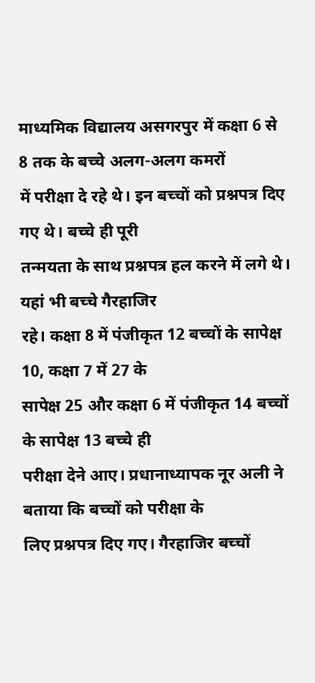माध्यमिक विद्यालय असगरपुर में कक्षा 6 से 8 तक के बच्चे अलग-अलग कमरों
में परीक्षा दे रहे थे। इन बच्चों को प्रश्नपत्र दिए गए थे। बच्चे ही पूरी
तन्मयता के साथ प्रश्नपत्र हल करने में लगे थे। यहां भी बच्चे गैरहाजिर
रहे। कक्षा 8 में पंजीकृत 12 बच्चों के सापेक्ष 10, कक्षा 7 में 27 के
सापेक्ष 25 और कक्षा 6 में पंजीकृत 14 बच्चों के सापेक्ष 13 बच्चे ही
परीक्षा देने आए। प्रधानाध्यापक नूर अली ने बताया कि बच्चों को परीक्षा के
लिए प्रश्नपत्र दिए गए। गैरहाजिर बच्चों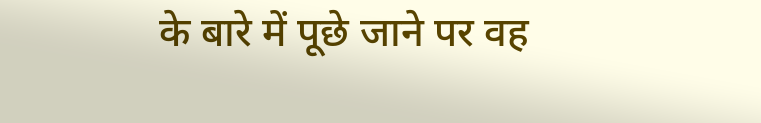के बारे में पूछे जाने पर वह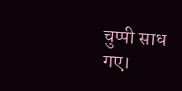चुप्पी साध गए।